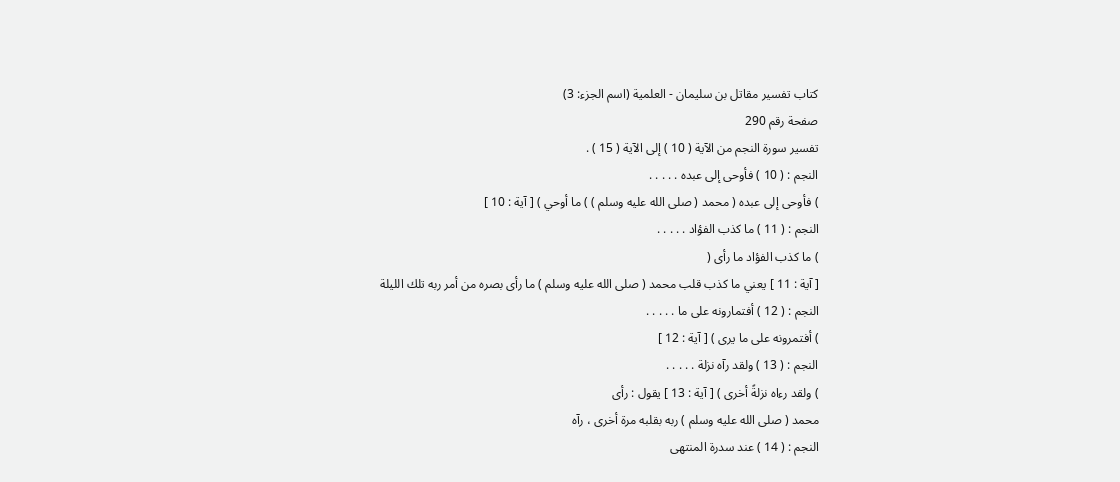كتاب تفسير مقاتل بن سليمان - العلمية (اسم الجزء: 3)
صفحة رقم 290
تفسير سورة النجم من الآية ( 10 ) إلى الآية ( 15 ) .
النجم : ( 10 ) فأوحى إلى عبده . . . . .
) فأوحى إلى عبده ( محمد ( صلى الله عليه وسلم ) ) ما أوحي ) [ آية : 10 ]
النجم : ( 11 ) ما كذب الفؤاد . . . . .
) ما كذب الفؤاد ما رأى (
[ آية : 11 ] يعني ما كذب قلب محمد ( صلى الله عليه وسلم ) ما رأى بصره من أمر ربه تلك الليلة
النجم : ( 12 ) أفتمارونه على ما . . . . .
) أفتمرونه على ما يرى ) [ آية : 12 ]
النجم : ( 13 ) ولقد رآه نزلة . . . . .
) ولقد رءاه نزلةً أخرى ) [ آية : 13 ] يقول : رأى
محمد ( صلى الله عليه وسلم ) ربه بقلبه مرة أخرى ، رآه
النجم : ( 14 ) عند سدرة المنتهى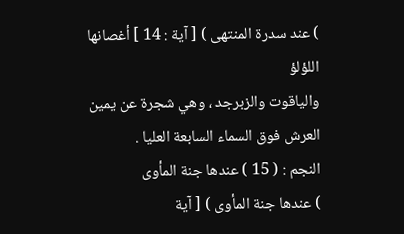) عند سدرة المنتهى ) [ آية : 14 ] أغصانها اللؤلؤ
والياقوت والزبرجد ، وهي شجرة عن يمين العرش فوق السماء السابعة العليا .
النجم : ( 15 ) عندها جنة المأوى
) عندها جنة المأوى ) [ آية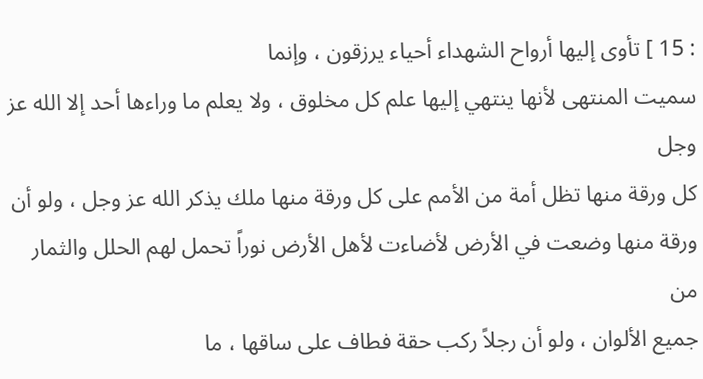: 15 ] تأوى إليها أرواح الشهداء أحياء يرزقون ، وإنما
سميت المنتهى لأنها ينتهي إليها علم كل مخلوق ، ولا يعلم ما وراءها أحد إلا الله عز وجل
كل ورقة منها تظل أمة من الأمم على كل ورقة منها ملك يذكر الله عز وجل ، ولو أن
ورقة منها وضعت في الأرض لأضاءت لأهل الأرض نوراً تحمل لهم الحلل والثمار من
جميع الألوان ، ولو أن رجلاً ركب حقة فطاف على ساقها ، ما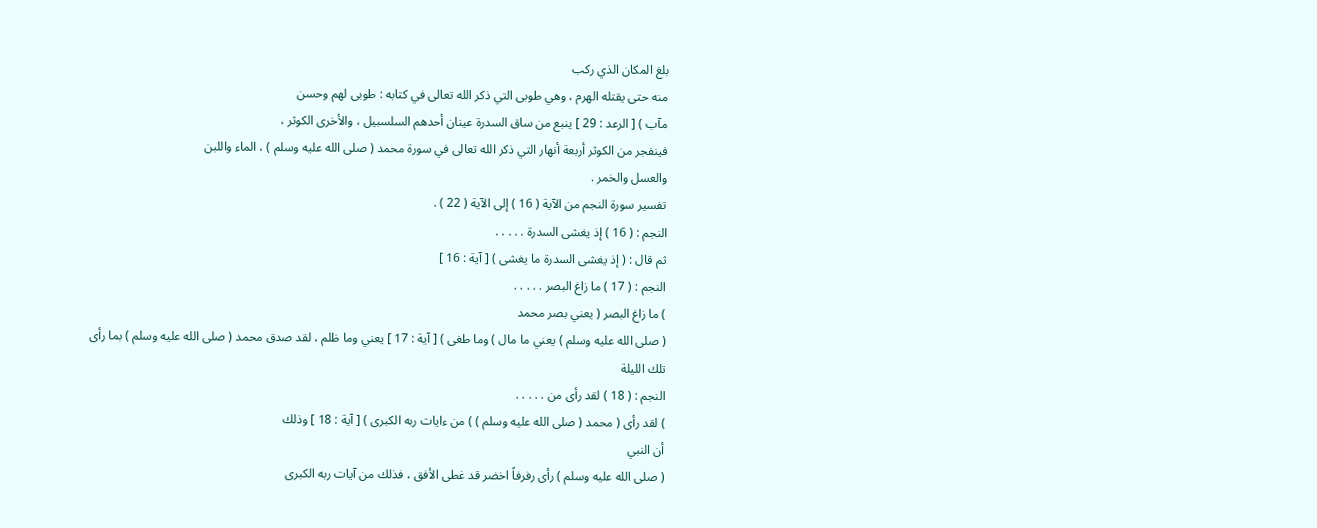بلغ المكان الذي ركب
منه حتى يقتله الهرم ، وهي طوبى التي ذكر الله تعالى في كتابه : طوبى لهم وحسن
مآب ) [ الرعد : 29 ] ينبع من ساق السدرة عينان أحدهم السلسبيل ، والأخرى الكوثر ،
فينفجر من الكوثر أربعة أنهار التي ذكر الله تعالى في سورة محمد ( صلى الله عليه وسلم ) ، الماء واللبن
والعسل والخمر .
تفسير سورة النجم من الآية ( 16 ) إلى الآية ( 22 ) .
النجم : ( 16 ) إذ يغشى السدرة . . . . .
ثم قال : ( إذ يغشى السدرة ما يغشى ) [ آية : 16 ]
النجم : ( 17 ) ما زاغ البصر . . . . .
) ما زاغ البصر ( يعني بصر محمد
( صلى الله عليه وسلم ) يعني ما مال ) وما طغى ) [ آية : 17 ] يعني وما ظلم ، لقد صدق محمد ( صلى الله عليه وسلم ) بما رأى
تلك الليلة
النجم : ( 18 ) لقد رأى من . . . . .
) لقد رأى ( محمد ( صلى الله عليه وسلم ) ) من ءايات ربه الكبرى ) [ آية : 18 ] وذلك
أن النبي
( صلى الله عليه وسلم ) رأى رفرفاً اخضر قد غطى الأفق ، فذلك من آيات ربه الكبرى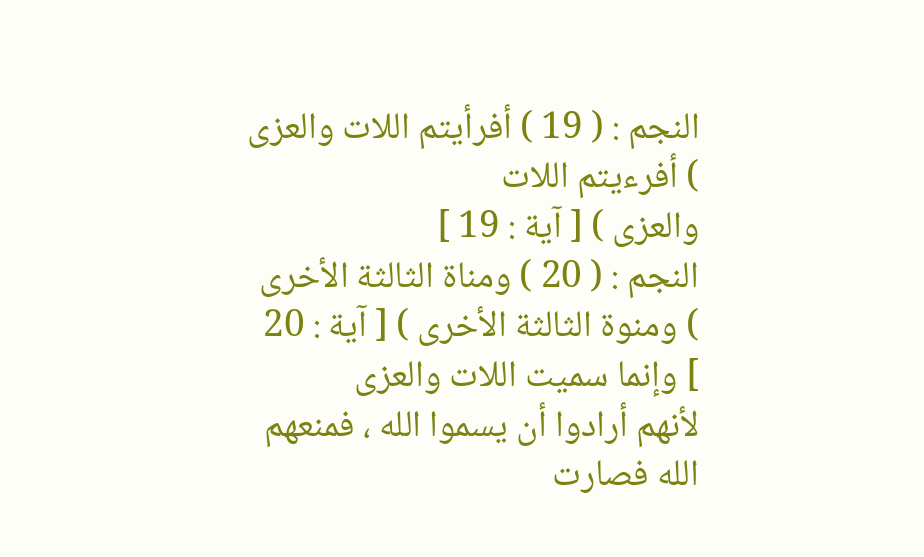النجم : ( 19 ) أفرأيتم اللات والعزى
) أفرءيتم اللات
والعزى ) [ آية : 19 ]
النجم : ( 20 ) ومناة الثالثة الأخرى
) ومنوة الثالثة الأخرى ) [ آية : 20 ] وإنما سميت اللات والعزى
لأنهم أرادوا أن يسموا الله ، فمنعهم الله فصارت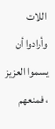اللات وأرادوا أن يسموا العزيز ، فمنعهم